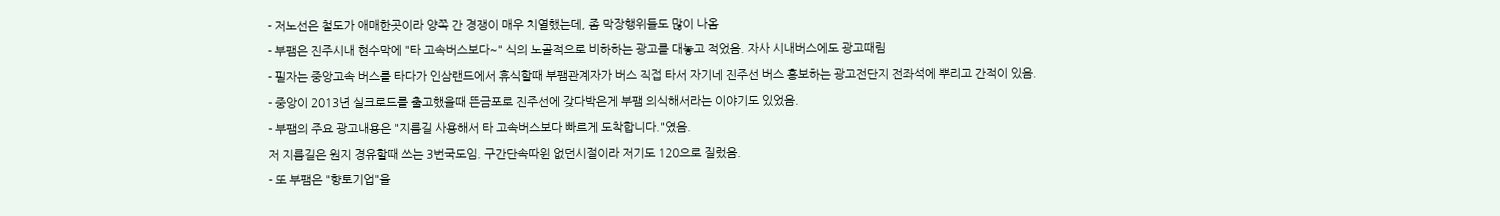- 저노선은 철도가 애매한곳이라 양쪽 간 경쟁이 매우 치열했는데, 좀 막장행위들도 많이 나옴
- 부팸은 진주시내 현수막에 "타 고속버스보다~" 식의 노골적으로 비하하는 광고를 대놓고 적었음. 자사 시내버스에도 광고때림
- 필자는 중앙고속 버스를 타다가 인삼랜드에서 휴식할때 부팸관계자가 버스 직접 타서 자기네 진주선 버스 홍보하는 광고전단지 전좌석에 뿌리고 간적이 있음.
- 중앙이 2013년 실크로드를 출고했을때 뜬금포로 진주선에 갖다박은게 부팸 의식해서라는 이야기도 있었음.
- 부팸의 주요 광고내용은 "지름길 사용해서 타 고속버스보다 빠르게 도착합니다."였음.
저 지름길은 원지 경유할때 쓰는 3번국도임. 구간단속따윈 없던시절이라 저기도 120으로 질렀음.
- 또 부팸은 "향토기업"을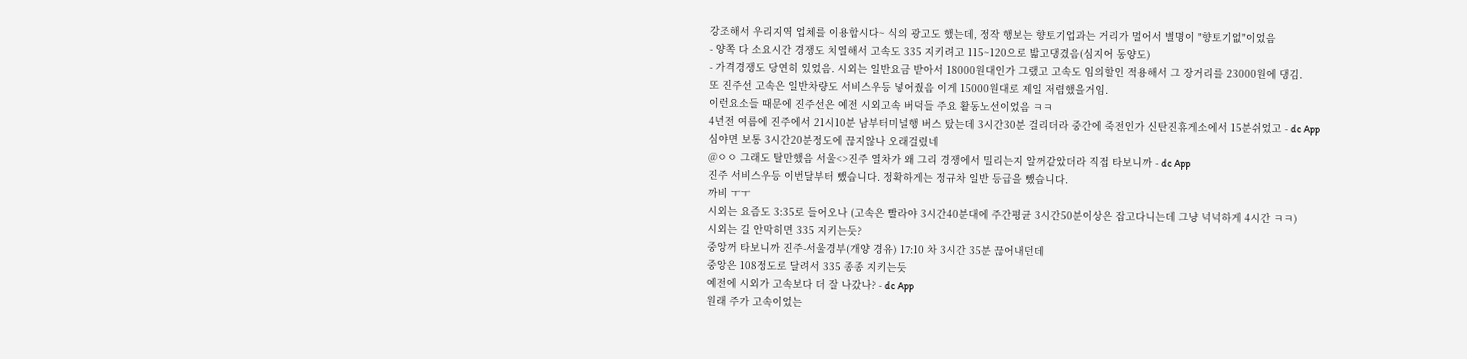강조해서 우리지역 업체를 이용합시다~ 식의 광고도 했는데, 정작 행보는 향토기업과는 거리가 멀어서 별명이 "향토기없"이었음
- 양쪽 다 소요시간 경쟁도 치열해서 고속도 335 지키려고 115~120으로 밟고댕겼음(심지어 동양도)
- 가격경쟁도 당연히 있었음. 시외는 일반요금 받아서 18000원대인가 그랬고 고속도 임의할인 적용해서 그 장거리를 23000원에 댕김.
또 진주선 고속은 일반차량도 서비스우등 넣어줬음 이게 15000원대로 제일 저렴했을거임.
이런요소들 때문에 진주선은 예전 시외고속 버덕들 주요 활동노선이었음 ㅋㅋ
4년전 여름에 진주에서 21시10분 남부터미널행 버스 탔는데 3시간30분 걸리더라 중간에 죽전인가 신탄진휴게소에서 15분쉬었고 - dc App
심야면 보통 3시간20분정도에 끊지않나 오래걸렸네
@ㅇㅇ 그래도 탈만했음 서울<>진주 열차가 왜 그리 경쟁에서 밀리는지 알꺼같았더라 직접 타보니까 - dc App
진주 서비스우등 이번달부터 뺐습니다. 정확하게는 정규차 일반 등급을 뺐습니다.
까비 ㅜㅜ
시외는 요즘도 3:35로 들어오나 (고속은 빨라야 3시간40분대에 주간평균 3시간50분이상은 잡고다니는데 그냥 넉넉하게 4시간 ㅋㅋ)
시외는 길 안막히면 335 지키는듯?
중앙꺼 타보니까 진주-서울경부(개양 경유) 17:10 차 3시간 35분 끊어내던데
중앙은 108정도로 달려서 335 종종 지키는듯
예전에 시외가 고속보다 더 잘 나갔나? - dc App
원래 주가 고속이었는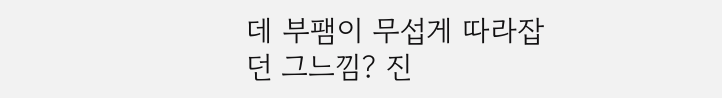데 부팸이 무섭게 따라잡던 그느낌? 진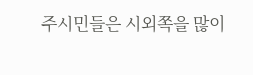주시민들은 시외쪽을 많이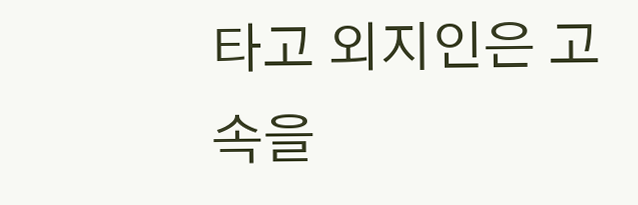타고 외지인은 고속을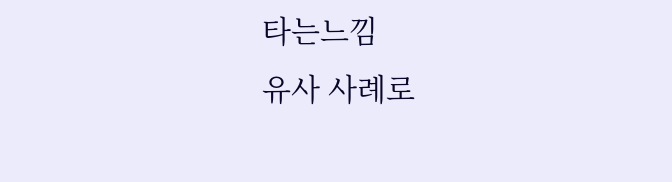타는느낌
유사 사례로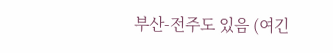부산-전주도 있음 (여긴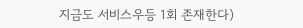지금도 서비스우등 1회 존재한다)